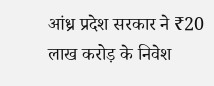आंध्र प्रदेश सरकार ने ₹20 लाख करोड़ के निवेश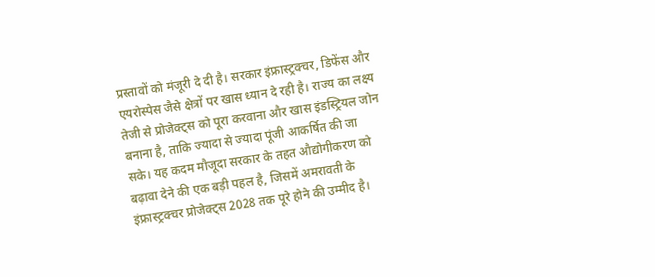प्रस्तावों को मंजूरी दे दी है। सरकार इंफ्रास्ट्रक्चर, डिफेंस और एयरोस्पेस जैसे क्षेत्रों पर खास ध्यान दे रही है। राज्य का लक्ष्य तेजी से प्रोजेक्ट्स को पूरा करवाना और खास इंडस्ट्रियल जोन बनाना है, ताकि ज्यादा से ज्यादा पूंजी आकर्षित की जा सके। यह कदम मौजूदा सरकार के तहत औद्योगीकरण को बढ़ावा देने की एक बड़ी पहल है, जिसमें अमरावती के इंफ्रास्ट्रक्चर प्रोजेक्ट्स 2028 तक पूरे होने की उम्मीद है।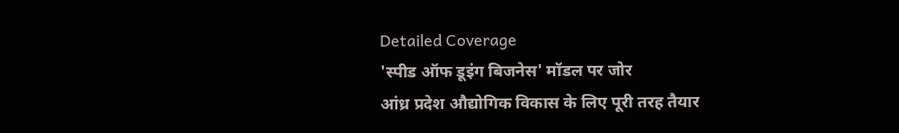Detailed Coverage
'स्पीड ऑफ डूइंग बिजनेस' मॉडल पर जोर
आंध्र प्रदेश औद्योगिक विकास के लिए पूरी तरह तैयार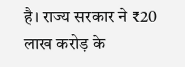है। राज्य सरकार ने ₹20 लाख करोड़ के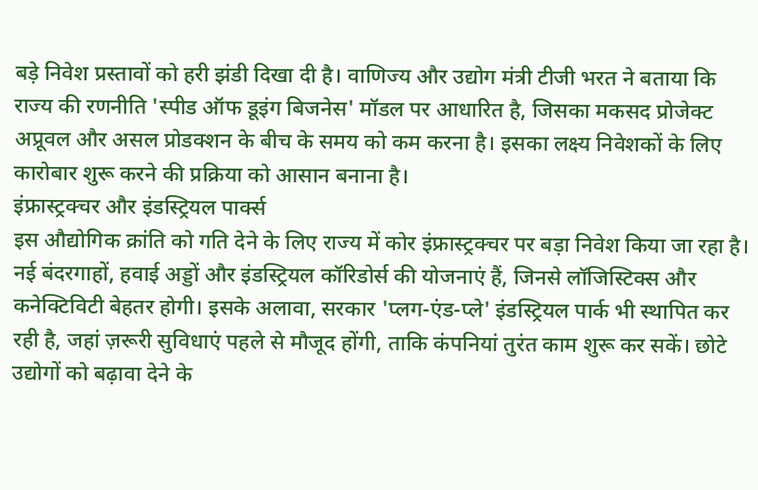बड़े निवेश प्रस्तावों को हरी झंडी दिखा दी है। वाणिज्य और उद्योग मंत्री टीजी भरत ने बताया कि राज्य की रणनीति 'स्पीड ऑफ डूइंग बिजनेस' मॉडल पर आधारित है, जिसका मकसद प्रोजेक्ट अप्रूवल और असल प्रोडक्शन के बीच के समय को कम करना है। इसका लक्ष्य निवेशकों के लिए कारोबार शुरू करने की प्रक्रिया को आसान बनाना है।
इंफ्रास्ट्रक्चर और इंडस्ट्रियल पार्क्स
इस औद्योगिक क्रांति को गति देने के लिए राज्य में कोर इंफ्रास्ट्रक्चर पर बड़ा निवेश किया जा रहा है। नई बंदरगाहों, हवाई अड्डों और इंडस्ट्रियल कॉरिडोर्स की योजनाएं हैं, जिनसे लॉजिस्टिक्स और कनेक्टिविटी बेहतर होगी। इसके अलावा, सरकार 'प्लग-एंड-प्ले' इंडस्ट्रियल पार्क भी स्थापित कर रही है, जहां ज़रूरी सुविधाएं पहले से मौजूद होंगी, ताकि कंपनियां तुरंत काम शुरू कर सकें। छोटे उद्योगों को बढ़ावा देने के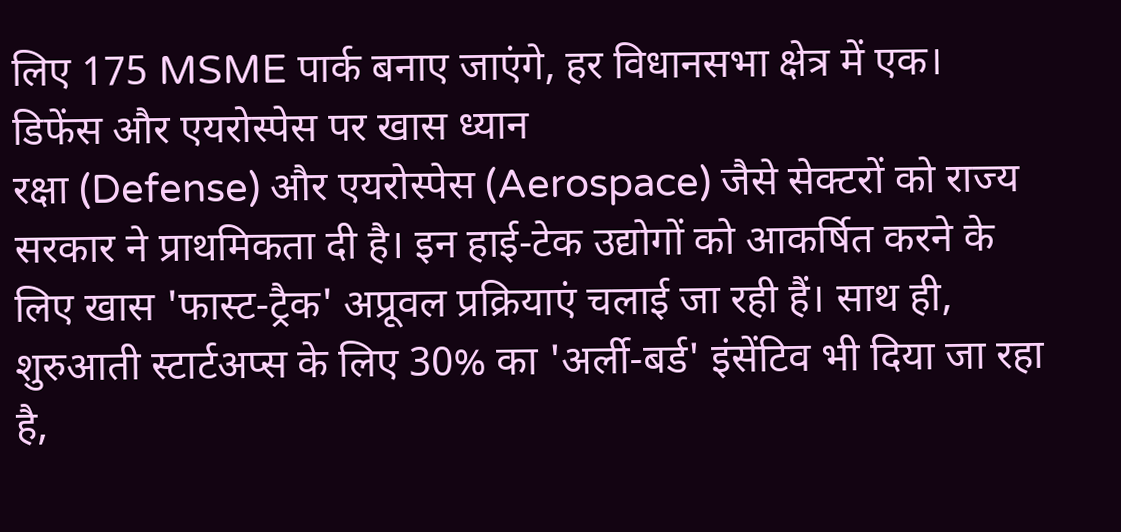लिए 175 MSME पार्क बनाए जाएंगे, हर विधानसभा क्षेत्र में एक।
डिफेंस और एयरोस्पेस पर खास ध्यान
रक्षा (Defense) और एयरोस्पेस (Aerospace) जैसे सेक्टरों को राज्य सरकार ने प्राथमिकता दी है। इन हाई-टेक उद्योगों को आकर्षित करने के लिए खास 'फास्ट-ट्रैक' अप्रूवल प्रक्रियाएं चलाई जा रही हैं। साथ ही, शुरुआती स्टार्टअप्स के लिए 30% का 'अर्ली-बर्ड' इंसेंटिव भी दिया जा रहा है,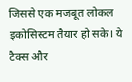जिससे एक मजबूत लोकल इकोसिस्टम तैयार हो सके। ये टैक्स और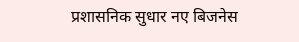प्रशासनिक सुधार नए बिजनेस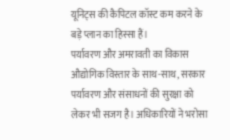यूनिट्स की कैपिटल कॉस्ट कम करने के बड़े प्लान का हिस्सा हैं।
पर्यावरण और अमरावती का विकास
औद्योगिक विस्तार के साथ-साथ, सरकार पर्यावरण और संसाधनों की सुरक्षा को लेकर भी सजग है। अधिकारियों ने भरोसा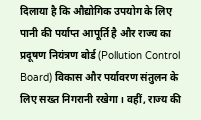दिलाया है कि औद्योगिक उपयोग के लिए पानी की पर्याप्त आपूर्ति है और राज्य का प्रदूषण नियंत्रण बोर्ड (Pollution Control Board) विकास और पर्यावरण संतुलन के लिए सख्त निगरानी रखेगा। वहीं, राज्य की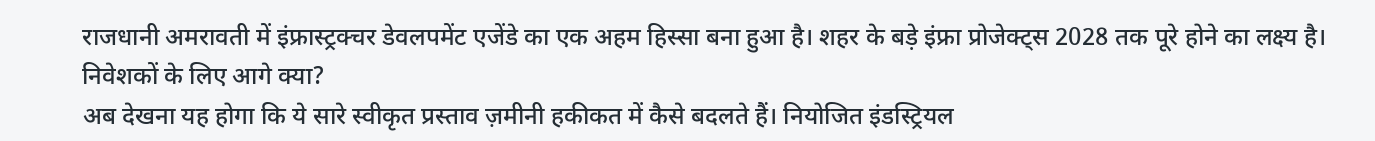राजधानी अमरावती में इंफ्रास्ट्रक्चर डेवलपमेंट एजेंडे का एक अहम हिस्सा बना हुआ है। शहर के बड़े इंफ्रा प्रोजेक्ट्स 2028 तक पूरे होने का लक्ष्य है।
निवेशकों के लिए आगे क्या?
अब देखना यह होगा कि ये सारे स्वीकृत प्रस्ताव ज़मीनी हकीकत में कैसे बदलते हैं। नियोजित इंडस्ट्रियल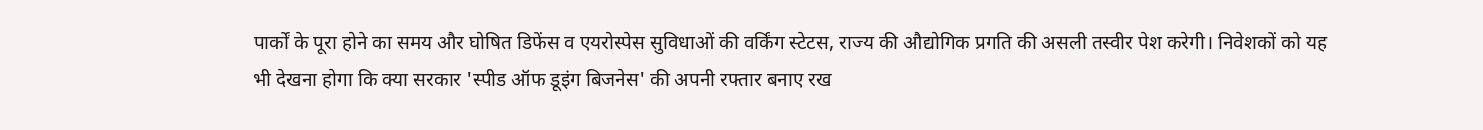पार्कों के पूरा होने का समय और घोषित डिफेंस व एयरोस्पेस सुविधाओं की वर्किंग स्टेटस, राज्य की औद्योगिक प्रगति की असली तस्वीर पेश करेगी। निवेशकों को यह भी देखना होगा कि क्या सरकार 'स्पीड ऑफ डूइंग बिजनेस' की अपनी रफ्तार बनाए रख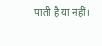पाती है या नहीं।